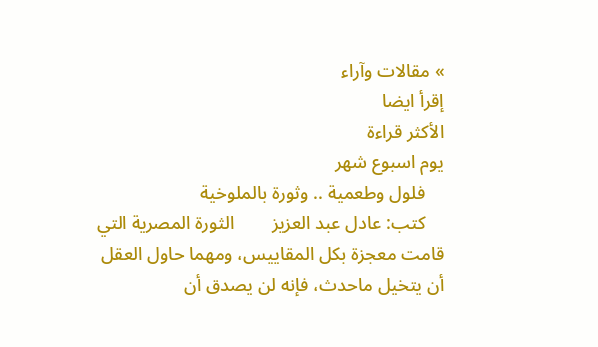» مقالات وآراء
إقرأ ايضا
الأكثر قراءة
يوم اسبوع شهر
    فلول وطعمية .. وثورة بالملوخية
    كتب: عادل عبد العزيز        الثورة المصرية التي قامت معجزة بكل المقاييس، ومهما حاول العقل أن يتخيل ماحدث، فإنه لن يصدق أن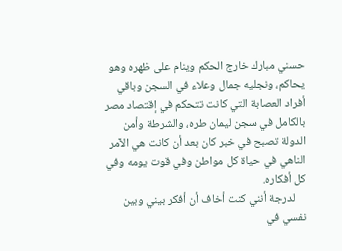حسني مبارك خارج الحكم وينام على ظهره وهو يحاكم، ونجليه جمال وعلاء في السجن وباقي أفراد العصابة التي كانت تتحكم في إقتصاد مصر بالكامل في سجن ليمان طره، والشرطة وأمن الدولة تصبح في خبر كان بعد أن كانت هي الآمر الناهي في حياة كل مواطن وفي قوت يومه وفي كل أفكاره.
    لدرجة أنني كنت أخاف أن أفكر بيني وبين نفسي في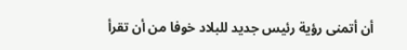أن أتمنى رؤية رئيس جديد للبلاد خوفا من أن تقرأ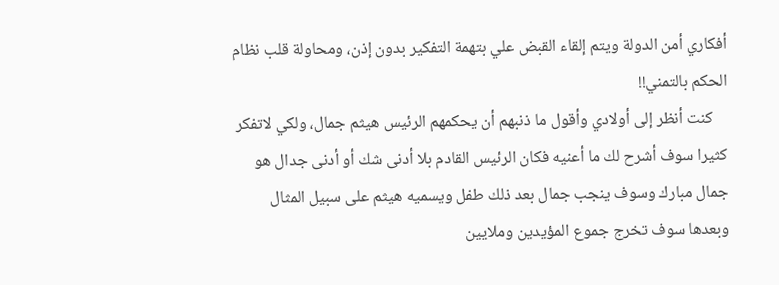أفكاري أمن الدولة ويتم إلقاء القبض علي بتهمة التفكير بدون إذن، ومحاولة قلب نظام الحكم بالتمني!!
    كنت أنظر إلى أولادي وأقول ما ذنبهم أن يحكمهم الرئيس هيثم جمال، ولكي لاتفكر كثيرا سوف أشرح لك ما أعنيه فكان الرئيس القادم بلا أدنى شك أو أدنى جدال هو جمال مبارك وسوف ينجب جمال بعد ذلك طفل ويسميه هيثم على سبيل المثال وبعدها سوف تخرج جموع المؤيدين وملايين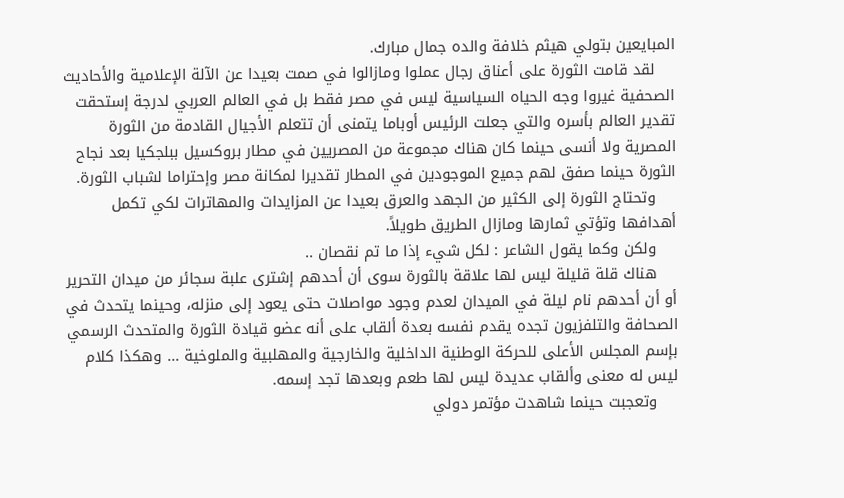المبايعين بتولي هيثم خلافة والده جمال مبارك.
    لقد قامت الثورة على أعناق رجال عملوا ومازالوا في صمت بعيدا عن الآلة الإعلامية والأحاديث الصحفية غيروا وجه الحياه السياسية ليس في مصر فقط بل في العالم العربي لدرجة إستحقت تقدير العالم بأسره والتي جعلت الرئيس أوباما يتمنى أن تتعلم الأجيال القادمة من الثورة المصرية ولا أنسى حينما كان هناك مجموعة من المصريين في مطار بروكسيل ببلجكيا بعد نجاح الثورة حينما صفق لهم جميع الموجودين في المطار تقديرا لمكانة مصر وإحتراما لشباب الثورة.
    وتحتاج الثورة إلى الكثير من الجهد والعرق بعيدا عن المزايدات والمهاترات لكي تكمل أهدافها وتؤتي ثمارها ومازال الطريق طويلاً.
    ولكن وكما يقول الشاعر : لكل شيء إذا ما تم نقصان ..
    هناك قلة قليلة ليس لها علاقة بالثورة سوى أن أحدهم إشترى علبة سجائر من ميدان التحرير أو أن أحدهم نام ليلة في الميدان لعدم وجود مواصلات حتى يعود إلى منزله، وحينما يتحدث في الصحافة والتلفزيون تجده يقدم نفسه بعدة ألقاب على أنه عضو قيادة الثورة والمتحدث الرسمي بإسم المجلس الأعلى للحركة الوطنية الداخلية والخارجية والمهلبية والملوخية ... وهكذا كلام ليس له معنى وألقاب عديدة ليس لها طعم وبعدها تجد إسمه.
    وتعجبت حينما شاهدت مؤتمر دولي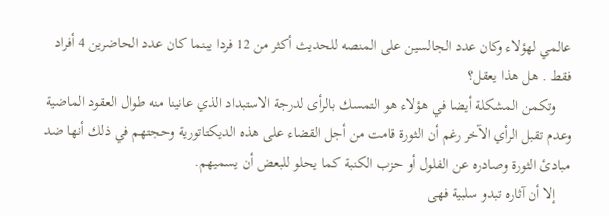عالمي لهؤلاء وكان عدد الجالسين على المنصه للحديث أكثر من 12 فردا يبنما كان عدد الحاضرين 4 أفراد فقط . هل هذا يعقل؟
    وتكمن المشكلة أيضا في هؤلاء هو التمسك بالرأى لدرجة الاستبداد الذي عانينا منه طوال العقود الماضية وعدم تقبل الرأي الآخر رغم أن الثورة قامت من أجل القضاء على هذه الديكتاتورية وحجتهم في ذلك أنها ضد مبادئ الثورة وصادره عن الفلول أو حزب الكنبة كما يحلو للبعض أن يسميهم.
    إلا أن آثاره تبدو سلبية فهى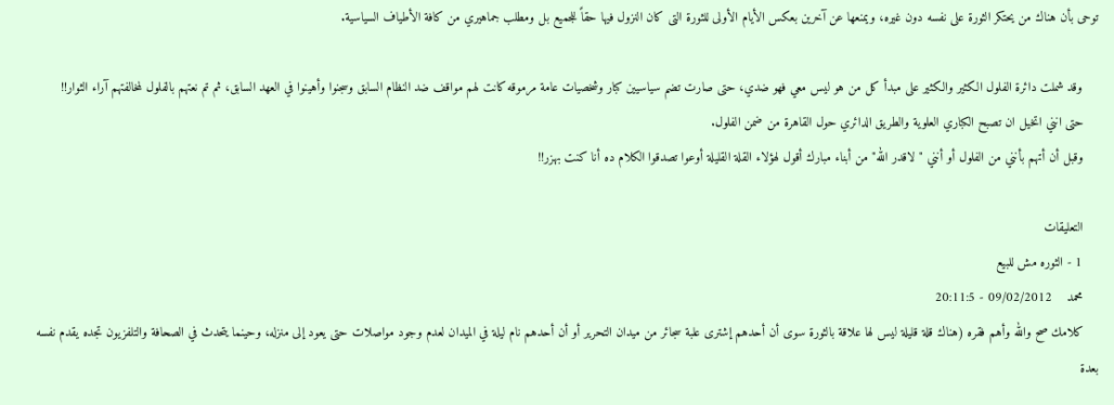توحى بأن هناك من يحتكر الثورة على نفسه دون غيره، ويمنعها عن آخرين بعكس الأيام الأولى للثورة التى كان النزول فيها حقاً للجميع بل ومطلب جماهيري من كافة الأطياف السياسية.

    وقد شملت دائرة الفلول الكثير والكثير على مبدأ كل من هو ليس معي فهو ضدي، حتى صارت تضم سياسيين كبار وشخصيات عامة مرموقه كانت لهم مواقف ضد النظام السابق وسجنوا وأهينوا في العهد السابق، ثم تم نعتهم بالفلول لمخالفتهم آراء الثوار!!
    حتى انني اتخيل ان تصبح الكباري العلوية والطريق الدائري حول القاهرة من ضمن الفلول.
    وقبل أن أتهم بأنني من الفلول أو أنني "لاقدر الله" من أبناء مبارك أقول لهؤلاء القلة القليلة أوعوا تصدقوا الكلام ده أنا كنت بهزر!!

    التعليقات
    1 - الثوره مش للبيع
    محمد    09/02/2012 - 20:11:5
    كلامك صح والله وأهم فقره (هناك قلة قليلة ليس لها علاقة بالثورة سوى أن أحدهم إشترى علبة سجائر من ميدان التحرير أو أن أحدهم نام ليلة في الميدان لعدم وجود مواصلات حتى يعود إلى منزله، وحينما يتحدث في الصحافة والتلفزيون تجده يقدم نفسه بعدة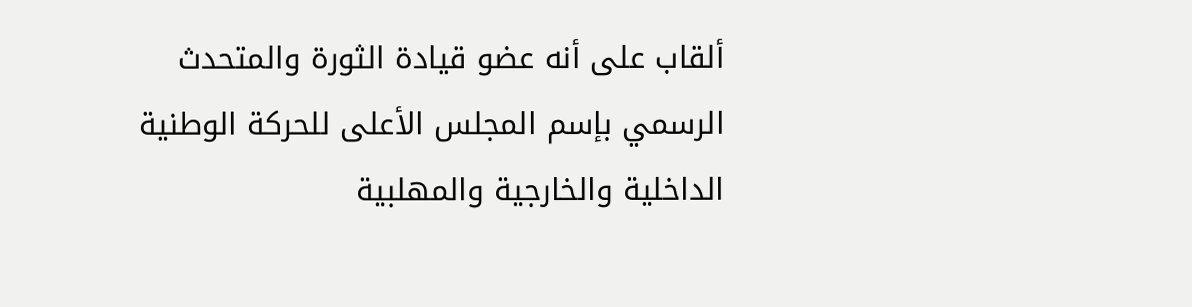ألقاب على أنه عضو قيادة الثورة والمتحدث الرسمي بإسم المجلس الأعلى للحركة الوطنية الداخلية والخارجية والمهلبية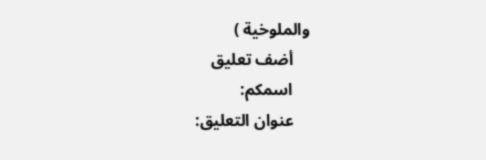والملوخية )
    أضف تعليق
    اسمكم:
    عنوان التعليق: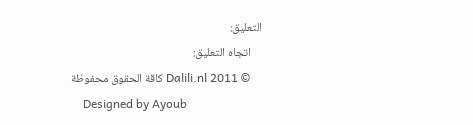التعليق:
    اتجاه التعليق:
    © 2011 Dalili.nl كاقة الحقوق محفوظة
    Designed by Ayoub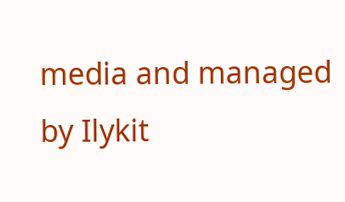media and managed by Ilykit